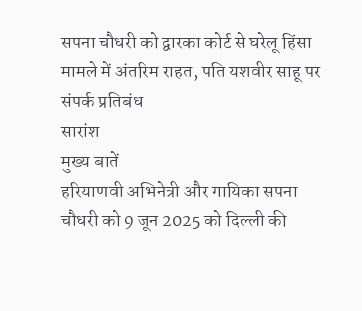सपना चौधरी को द्वारका कोर्ट से घरेलू हिंसा मामले में अंतरिम राहत, पति यशवीर साहू पर संपर्क प्रतिबंध
सारांश
मुख्य बातें
हरियाणवी अभिनेत्री और गायिका सपना चौधरी को 9 जून 2025 को दिल्ली की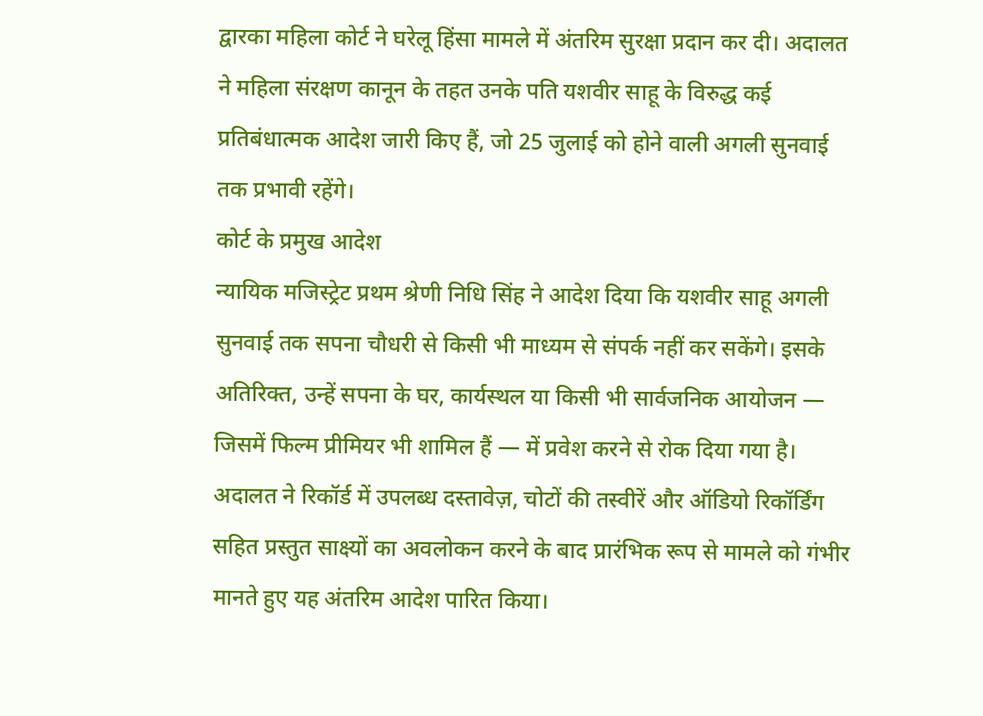द्वारका महिला कोर्ट ने घरेलू हिंसा मामले में अंतरिम सुरक्षा प्रदान कर दी। अदालत ने महिला संरक्षण कानून के तहत उनके पति यशवीर साहू के विरुद्ध कई प्रतिबंधात्मक आदेश जारी किए हैं, जो 25 जुलाई को होने वाली अगली सुनवाई तक प्रभावी रहेंगे।
कोर्ट के प्रमुख आदेश
न्यायिक मजिस्ट्रेट प्रथम श्रेणी निधि सिंह ने आदेश दिया कि यशवीर साहू अगली सुनवाई तक सपना चौधरी से किसी भी माध्यम से संपर्क नहीं कर सकेंगे। इसके अतिरिक्त, उन्हें सपना के घर, कार्यस्थल या किसी भी सार्वजनिक आयोजन — जिसमें फिल्म प्रीमियर भी शामिल हैं — में प्रवेश करने से रोक दिया गया है।
अदालत ने रिकॉर्ड में उपलब्ध दस्तावेज़, चोटों की तस्वीरें और ऑडियो रिकॉर्डिंग सहित प्रस्तुत साक्ष्यों का अवलोकन करने के बाद प्रारंभिक रूप से मामले को गंभीर मानते हुए यह अंतरिम आदेश पारित किया।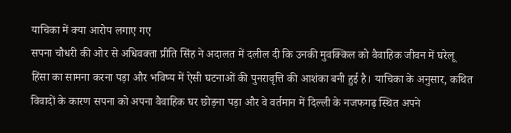याचिका में क्या आरोप लगाए गए
सपना चौधरी की ओर से अधिवक्ता प्रीति सिंह ने अदालत में दलील दी कि उनकी मुवक्किल को वैवाहिक जीवन में घरेलू हिंसा का सामना करना पड़ा और भविष्य में ऐसी घटनाओं की पुनरावृत्ति की आशंका बनी हुई है। याचिका के अनुसार, कथित विवादों के कारण सपना को अपना वैवाहिक घर छोड़ना पड़ा और वे वर्तमान में दिल्ली के नजफगढ़ स्थित अपने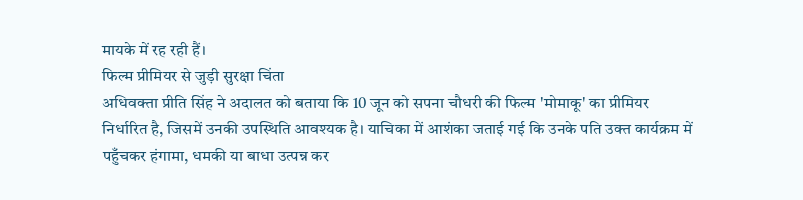मायके में रह रही हैं।
फिल्म प्रीमियर से जुड़ी सुरक्षा चिंता
अधिवक्ता प्रीति सिंह ने अदालत को बताया कि 10 जून को सपना चौधरी की फिल्म 'मोमाकू' का प्रीमियर निर्धारित है, जिसमें उनकी उपस्थिति आवश्यक है। याचिका में आशंका जताई गई कि उनके पति उक्त कार्यक्रम में पहुँचकर हंगामा, धमकी या बाधा उत्पन्न कर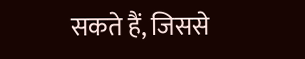सकते हैं, जिससे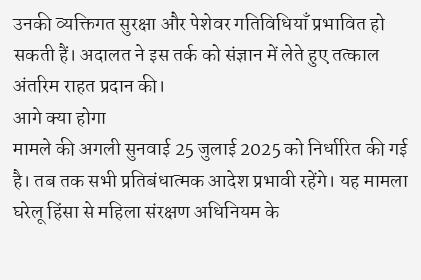उनकी व्यक्तिगत सुरक्षा और पेशेवर गतिविधियाँ प्रभावित हो सकती हैं। अदालत ने इस तर्क को संज्ञान में लेते हुए तत्काल अंतरिम राहत प्रदान की।
आगे क्या होगा
मामले की अगली सुनवाई 25 जुलाई 2025 को निर्धारित की गई है। तब तक सभी प्रतिबंधात्मक आदेश प्रभावी रहेंगे। यह मामला घरेलू हिंसा से महिला संरक्षण अधिनियम के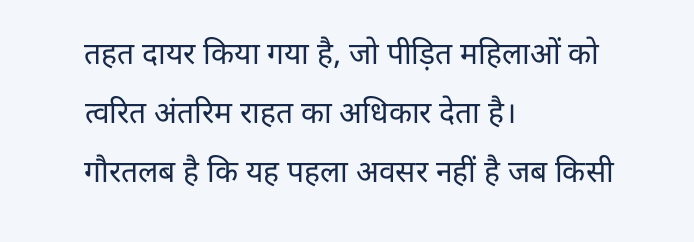तहत दायर किया गया है, जो पीड़ित महिलाओं को त्वरित अंतरिम राहत का अधिकार देता है। गौरतलब है कि यह पहला अवसर नहीं है जब किसी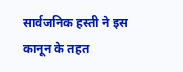सार्वजनिक हस्ती ने इस कानून के तहत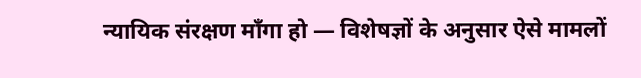न्यायिक संरक्षण माँगा हो — विशेषज्ञों के अनुसार ऐसे मामलों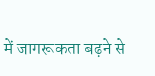में जागरूकता बढ़ने से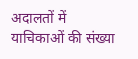अदालतों में याचिकाओं की संख्या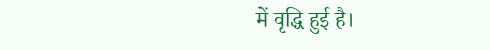में वृद्धि हुई है।